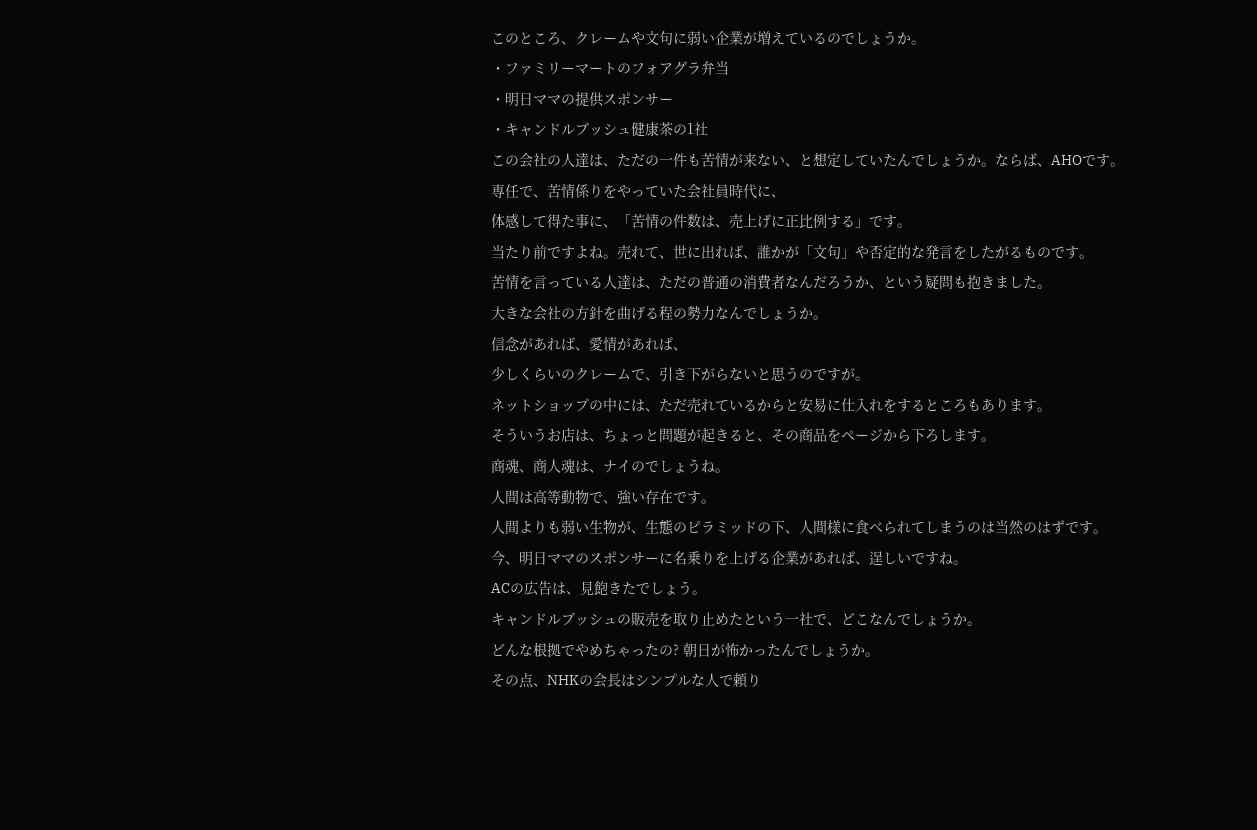このところ、クレームや文句に弱い企業が増えているのでしょうか。
・ファミリーマートのフォアグラ弁当
・明日ママの提供スポンサー
・キャンドルブッシュ健康茶の1社
この会社の人達は、ただの一件も苦情が来ない、と想定していたんでしょうか。ならば、AHOです。
専任で、苦情係りをやっていた会社員時代に、
体感して得た事に、「苦情の件数は、売上げに正比例する」です。
当たり前ですよね。売れて、世に出れば、誰かが「文句」や否定的な発言をしたがるものです。
苦情を言っている人達は、ただの普通の消費者なんだろうか、という疑問も抱きました。
大きな会社の方針を曲げる程の勢力なんでしょうか。
信念があれば、愛情があれば、
少しくらいのクレームで、引き下がらないと思うのですが。
ネットショップの中には、ただ売れているからと安易に仕入れをするところもあります。
そういうお店は、ちょっと問題が起きると、その商品をページから下ろします。
商魂、商人魂は、ナイのでしょうね。
人間は高等動物で、強い存在です。
人間よりも弱い生物が、生態のピラミッドの下、人間様に食べられてしまうのは当然のはずです。
今、明日ママのスポンサーに名乗りを上げる企業があれば、逞しいですね。
ACの広告は、見飽きたでしょう。
キャンドルブッシュの販売を取り止めたという一社で、どこなんでしょうか。
どんな根拠でやめちゃったの? 朝日が怖かったんでしょうか。
その点、NHKの会長はシンプルな人で頼り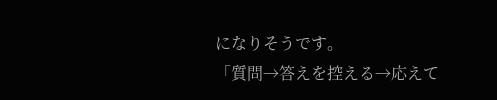になりそうです。
「質問→答えを控える→応えて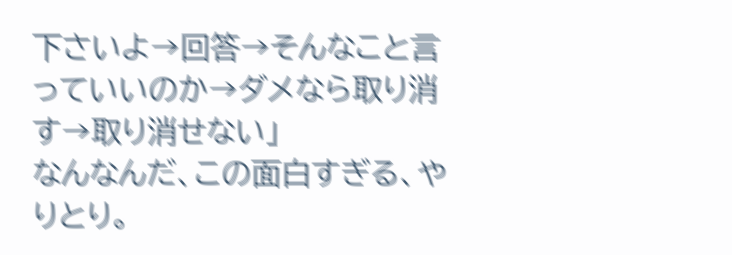下さいよ→回答→そんなこと言っていいのか→ダメなら取り消す→取り消せない」
なんなんだ、この面白すぎる、やりとり。